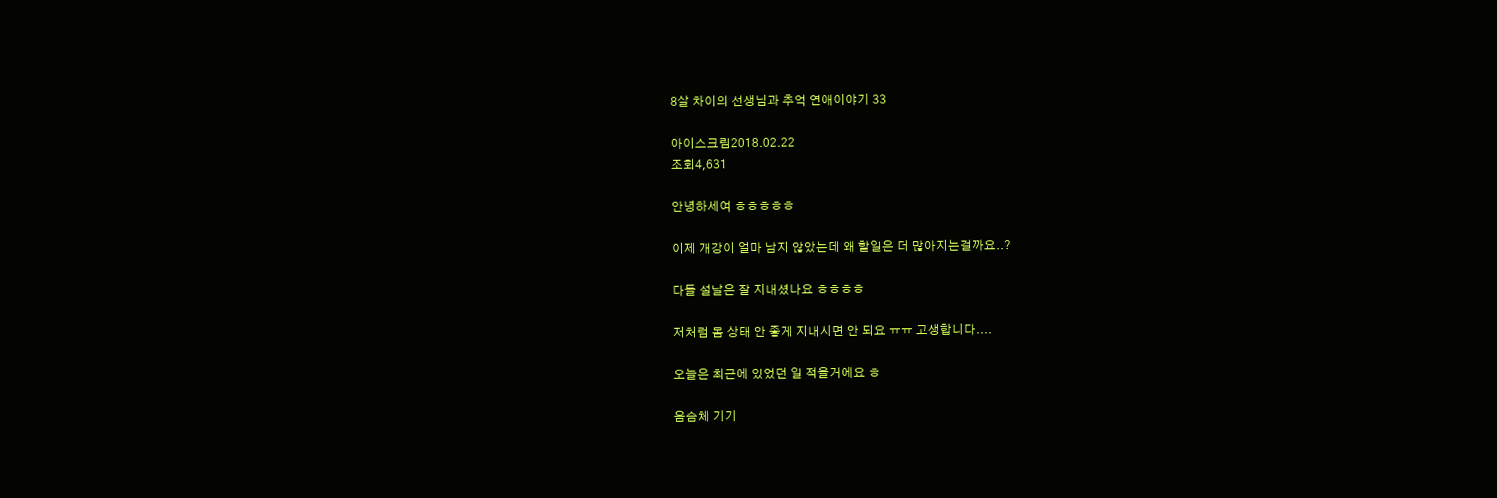8살 차이의 선생님과 추억 연애이야기 33

아이스크림2018.02.22
조회4,631

안녕하세여 ㅎㅎㅎㅎㅎ

이제 개강이 얼마 남지 않았는데 왜 할일은 더 많아지는걸까요..?

다들 설날은 잘 지내셨나요 ㅎㅎㅎㅎ

저처럼 몸 상태 안 좋게 지내시면 안 되요 ㅠㅠ 고생합니다....

오늘은 최근에 있었던 일 적을거에요 ㅎ

음슴체 기기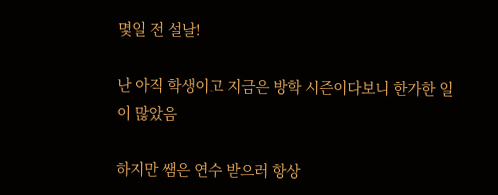몇일 전 설날!

난 아직 학생이고 지금은 방학 시즌이다보니 한가한 일이 많았음

하지만 쌤은 연수 받으러 항상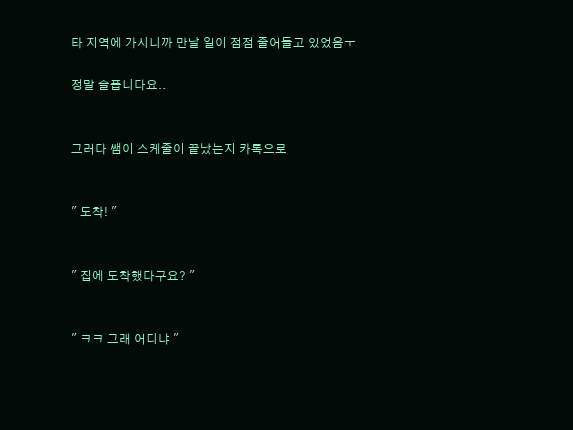타 지역에 가시니까 만날 일이 점점 줄어들고 있었음ㅜ

정말 슬픕니다요..


그러다 쌤이 스케줄이 끝났는지 카톡으로


" 도착! "


" 집에 도착했다구요? "


" ㅋㅋ 그래 어디냐 "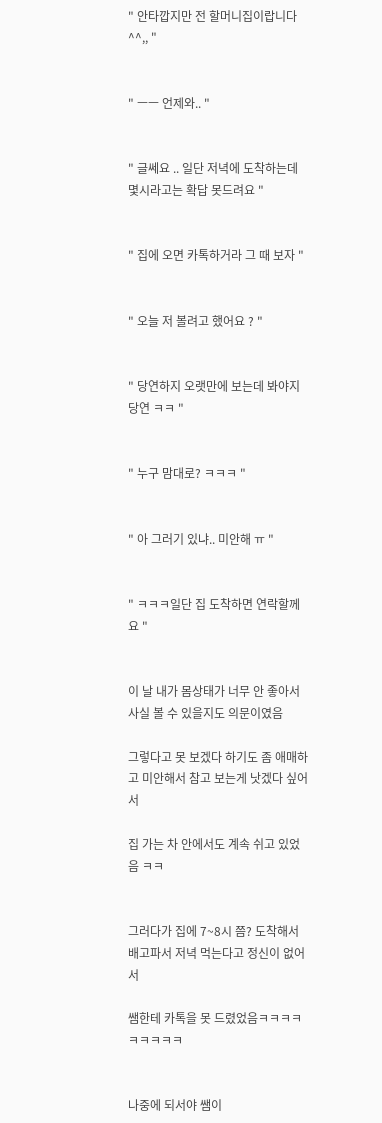" 안타깝지만 전 할머니집이랍니다^^,, "


" ㅡㅡ 언제와.. "


" 글쎄요 .. 일단 저녁에 도착하는데 몇시라고는 확답 못드려요 "


" 집에 오면 카톡하거라 그 때 보자 "


" 오늘 저 볼려고 했어요 ? "


" 당연하지 오랫만에 보는데 봐야지 당연 ㅋㅋ "


" 누구 맘대로? ㅋㅋㅋ "


" 아 그러기 있냐.. 미안해 ㅠ "


" ㅋㅋㅋ일단 집 도착하면 연락할께요 "


이 날 내가 몸상태가 너무 안 좋아서 사실 볼 수 있을지도 의문이였음

그렇다고 못 보겠다 하기도 좀 애매하고 미안해서 참고 보는게 낫겠다 싶어서

집 가는 차 안에서도 계속 쉬고 있었음 ㅋㅋ


그러다가 집에 7~8시 쯤? 도착해서 배고파서 저녁 먹는다고 정신이 없어서

쌤한테 카톡을 못 드렸었음ㅋㅋㅋㅋㅋㅋㅋㅋㅋ


나중에 되서야 쌤이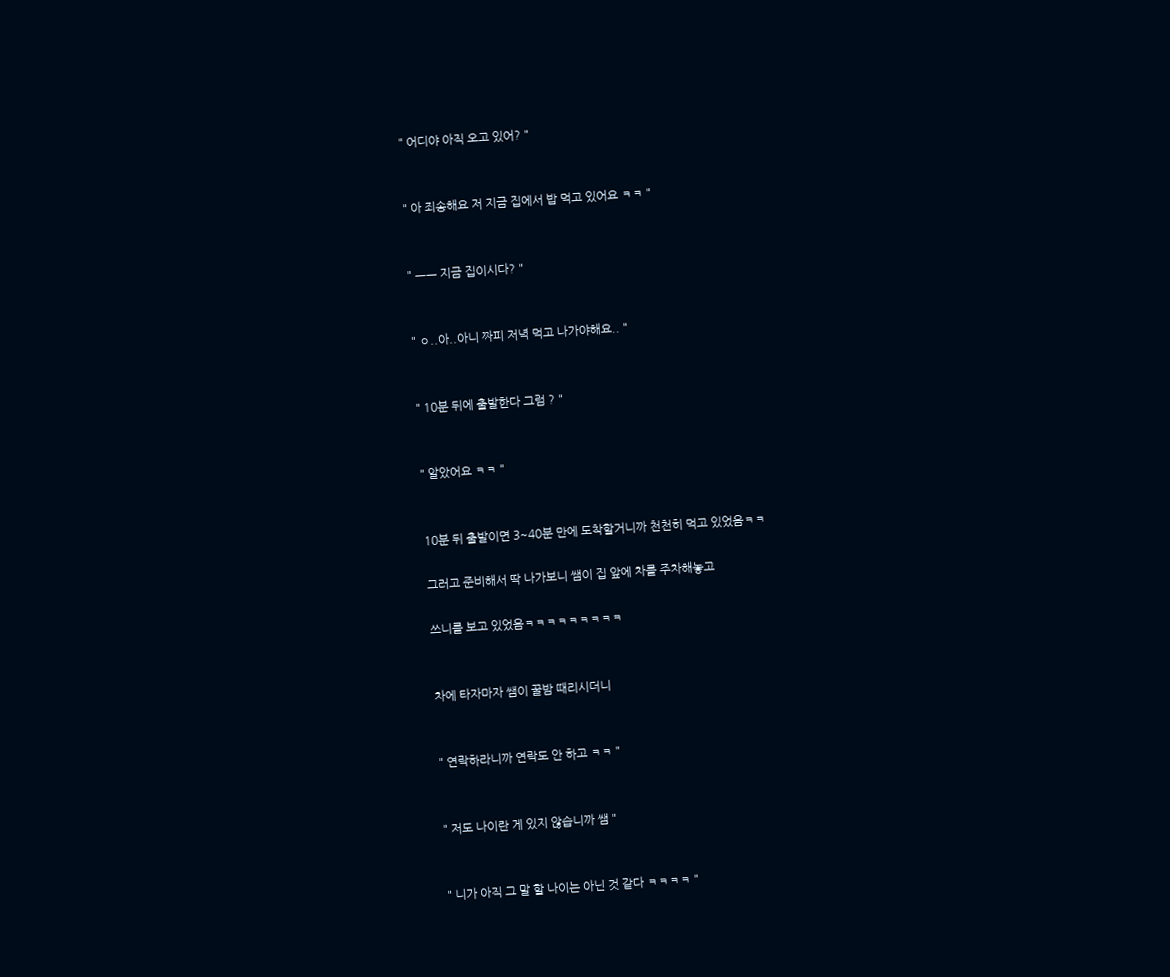" 어디야 아직 오고 있어? "


" 아 죄송해요 저 지금 집에서 밥 먹고 있어요 ㅋㅋ "


" ㅡㅡ 지금 집이시다? "


" ㅇ..아..아니 짜피 저녁 먹고 나가야해요.. "


" 10분 뒤에 출발한다 그럼 ? "


" 알았어요 ㅋㅋ "


10분 뒤 출발이면 3~40분 만에 도착할거니까 천천히 먹고 있었음ㅋㅋ

그러고 준비해서 딱 나가보니 쌤이 집 앞에 차를 주차해놓고

쓰니를 보고 있었음ㅋㅋㅋㅋㅋㅋㅋㅋㅋ


차에 타자마자 쌤이 꿀밤 때리시더니


" 연락하라니까 연락도 안 하고 ㅋㅋ "


" 저도 나이란 게 있지 않습니까 쌤 "


" 니가 아직 그 말 할 나이는 아닌 것 같다 ㅋㅋㅋㅋ "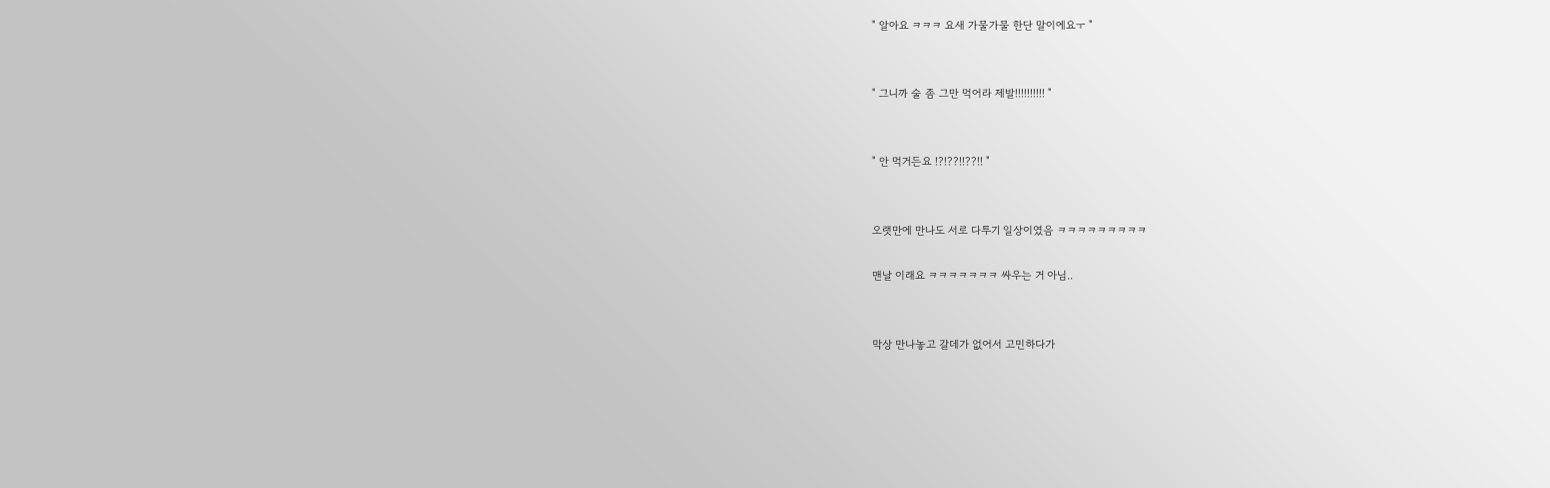" 알아요 ㅋㅋㅋ 요새 가물가물 한단 말이에요ㅜ "


" 그니까 술 좀 그만 먹어라 제발!!!!!!!!!! "


" 안 먹거든요 !?!??!!??!! "


오랫만에 만나도 서로 다투기 일상이였음 ㅋㅋㅋㅋㅋㅋㅋㅋㅋ

맨날 이래요 ㅋㅋㅋㅋㅋㅋㅋ 싸우는 거 아님..


막상 만나놓고 갈데가 없어서 고민하다가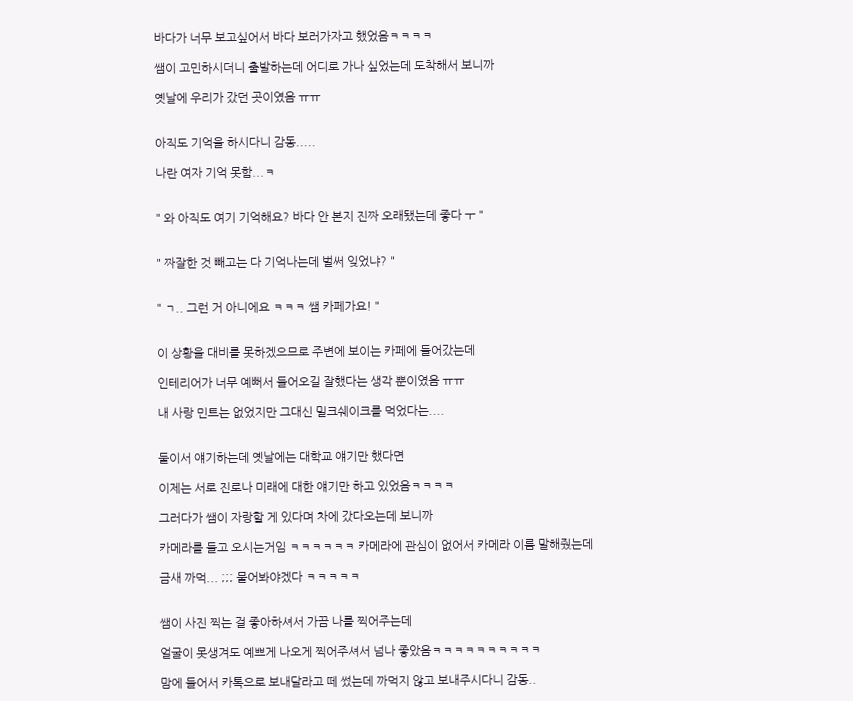바다가 너무 보고싶어서 바다 보러가자고 했었음ㅋㅋㅋㅋ

쌤이 고민하시더니 출발하는데 어디로 가나 싶었는데 도착해서 보니까

옛날에 우리가 갔던 곳이였음 ㅠㅠ


아직도 기억을 하시다니 감동.....

나란 여자 기억 못함...ㅋ


" 와 아직도 여기 기억해요? 바다 안 본지 진짜 오래됐는데 좋다 ㅜ "


" 짜잘한 것 빼고는 다 기억나는데 벌써 잊었냐? "


" ㄱ.. 그런 거 아니에요 ㅋㅋㅋ 쌤 카페가요! "


이 상황을 대비를 못하겠으므로 주변에 보이는 카페에 들어갔는데

인테리어가 너무 예뻐서 들어오길 잘했다는 생각 뿐이였음 ㅠㅠ

내 사랑 민트는 없었지만 그대신 밀크쉐이크를 먹었다는....


둘이서 얘기하는데 옛날에는 대학교 얘기만 했다면

이제는 서로 진로나 미래에 대한 얘기만 하고 있었음ㅋㅋㅋㅋ

그러다가 쌤이 자랑할 게 있다며 차에 갔다오는데 보니까

카메라를 들고 오시는거임 ㅋㅋㅋㅋㅋㅋ 카메라에 관심이 없어서 카메라 이름 말해줬는데

금새 까먹... ;;; 물어봐야겠다 ㅋㅋㅋㅋㅋ


쌤이 사진 찍는 걸 좋아하셔서 가끔 나를 찍어주는데

얼굴이 못생겨도 예쁘게 나오게 찍어주셔서 넘나 좋았음ㅋㅋㅋㅋㅋㅋㅋㅋㅋㅋ

맘에 들어서 카톡으로 보내달라고 떼 썼는데 까먹지 않고 보내주시다니 감동..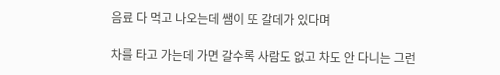음료 다 먹고 나오는데 쌤이 또 갈데가 있다며

차를 타고 가는데 가면 갈수록 사람도 없고 차도 안 다니는 그런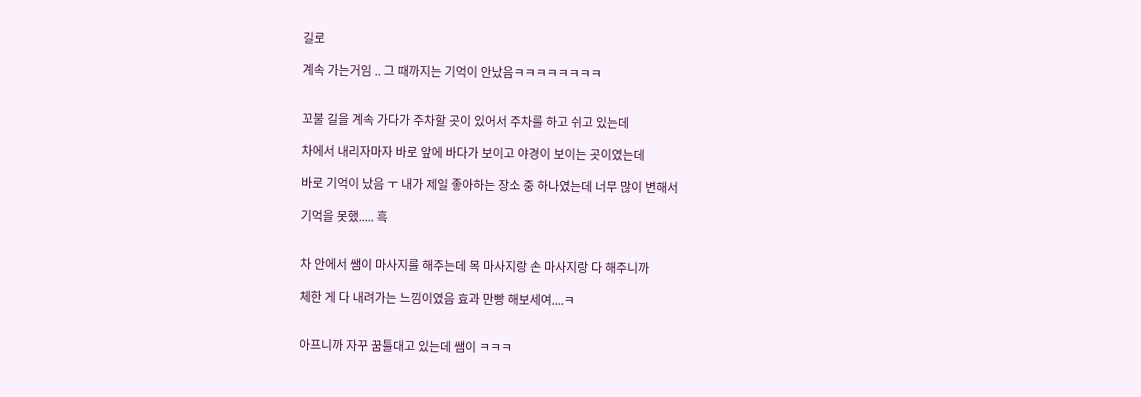길로

계속 가는거임 .. 그 때까지는 기억이 안났음ㅋㅋㅋㅋㅋㅋㅋㅋ


꼬불 길을 계속 가다가 주차할 곳이 있어서 주차를 하고 쉬고 있는데

차에서 내리자마자 바로 앞에 바다가 보이고 야경이 보이는 곳이였는데

바로 기억이 났음 ㅜ 내가 제일 좋아하는 장소 중 하나였는데 너무 많이 변해서

기억을 못했..... 흑


차 안에서 쌤이 마사지를 해주는데 목 마사지랑 손 마사지랑 다 해주니까

체한 게 다 내려가는 느낌이였음 효과 만빵 해보세여....ㅋ


아프니까 자꾸 꿈틀대고 있는데 쌤이 ㅋㅋㅋ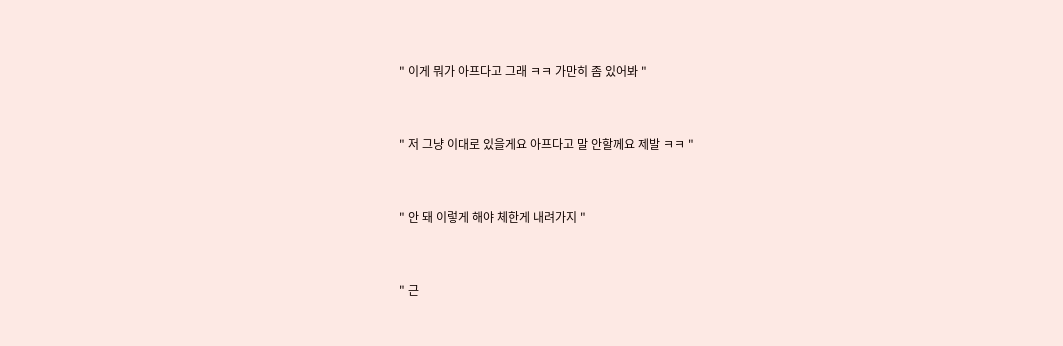" 이게 뭐가 아프다고 그래 ㅋㅋ 가만히 좀 있어봐 "


" 저 그냥 이대로 있을게요 아프다고 말 안할께요 제발 ㅋㅋ "


" 안 돼 이렇게 해야 체한게 내려가지 "


" 근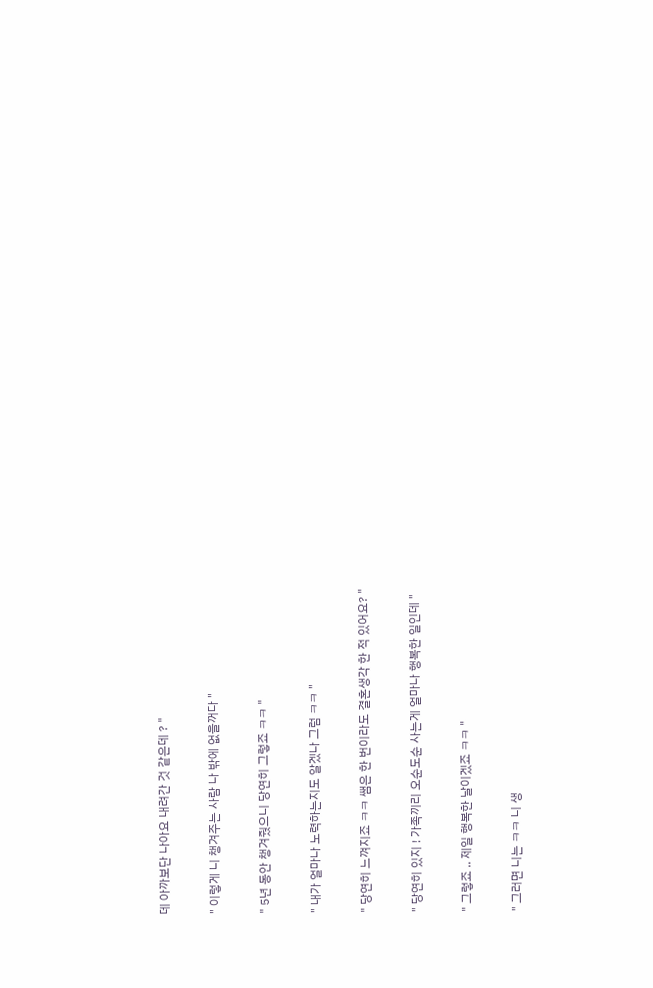데 아까보단 나아요 내려간 것 같은데 ? "


" 이렇게 니 챙겨주는 사람 나 밖에 없을꺼다 "


" 5년 동안 챙겨줬으니 당연히 그렇죠 ㅋㅋ "


" 내가 얼마나 노력하는지도 알겠나 그럼 ㅋㅋ "


" 당연히 느껴지죠 ㅋㅋ 쌤은 한 번이라도 결혼생각 한 적 있어요? "


" 당연히 있지 ! 가족끼리 오순도순 사는게 얼마나 행복한 일인데 "


" 그렇죠 .. 제일 행복한 날이겠죠 ㅋㅋ "


" 그러면 니는 ㅋㅋ 니 생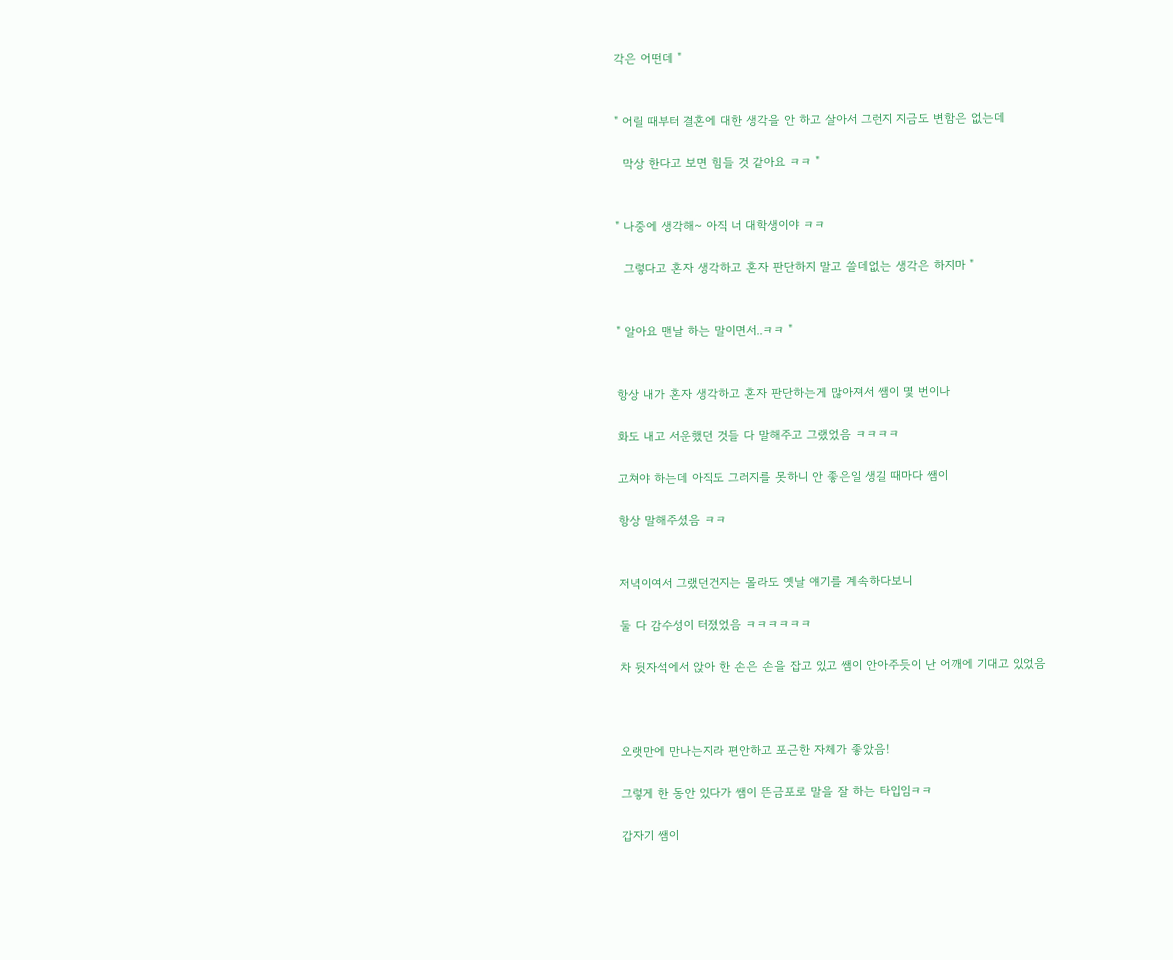각은 어떤데 "


" 어릴 때부터 결혼에 대한 생각을 안 하고 살아서 그런지 지금도 변함은 없는데

  막상 한다고 보면 힘들 것 같아요 ㅋㅋ "


" 나중에 생각해~ 아직 너 대학생이야 ㅋㅋ

  그렇다고 혼자 생각하고 혼자 판단하지 말고 쓸데없는 생각은 하지마 "


" 알아요 맨날 하는 말이면서..ㅋㅋ "


항상 내가 혼자 생각하고 혼자 판단하는게 많아져서 쌤이 몇 번이나

화도 내고 서운했던 것들 다 말해주고 그랬었음 ㅋㅋㅋㅋ

고쳐야 하는데 아직도 그러지를 못하니 안 좋은일 생길 때마다 쌤이

항상 말해주셨음 ㅋㅋ


저녁이여서 그랬던건지는 몰라도 옛날 얘기를 계속하다보니

둘 다 감수성이 터졌었음 ㅋㅋㅋㅋㅋㅋ

차 뒷자석에서 앉아 한 손은 손을 잡고 있고 쌤이 안아주듯이 난 어깨에 기대고 있었음



오랫만에 만나는지라 편안하고 포근한 자체가 좋았음!

그렇게 한 동안 있다가 쌤이 뜬금포로 말을 잘 하는 타입임ㅋㅋ

갑자기 쌤이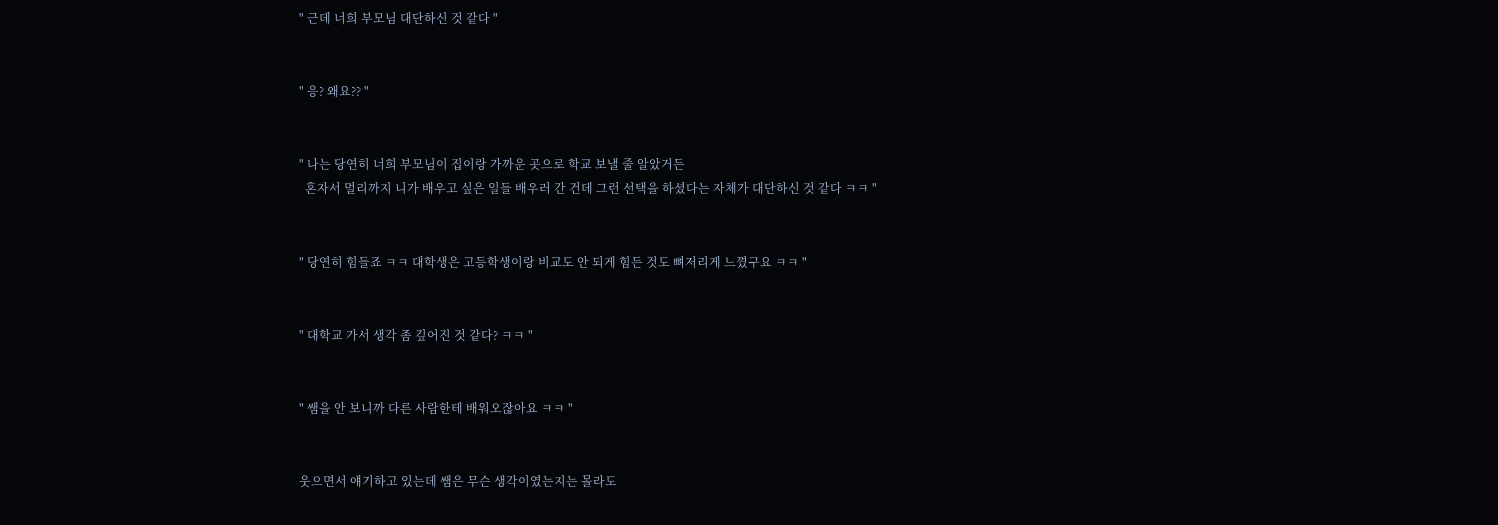" 근데 너희 부모님 대단하신 것 같다 "


" 응? 왜요?? "


" 나는 당연히 너희 부모님이 집이랑 가까운 곳으로 학교 보낼 줄 알았거든
  혼자서 멀리까지 니가 배우고 싶은 일들 배우러 간 건데 그런 선택을 하셨다는 자체가 대단하신 것 같다 ㅋㅋ "


" 당연히 힘들죠 ㅋㅋ 대학생은 고등학생이랑 비교도 안 되게 힘든 것도 뼈저리게 느꼈구요 ㅋㅋ "


" 대학교 가서 생각 좀 깊어진 것 같다? ㅋㅋ "


" 쌤을 안 보니까 다른 사람한테 배워오잖아요 ㅋㅋ "


웃으면서 얘기하고 있는데 쌤은 무슨 생각이였는지는 몰라도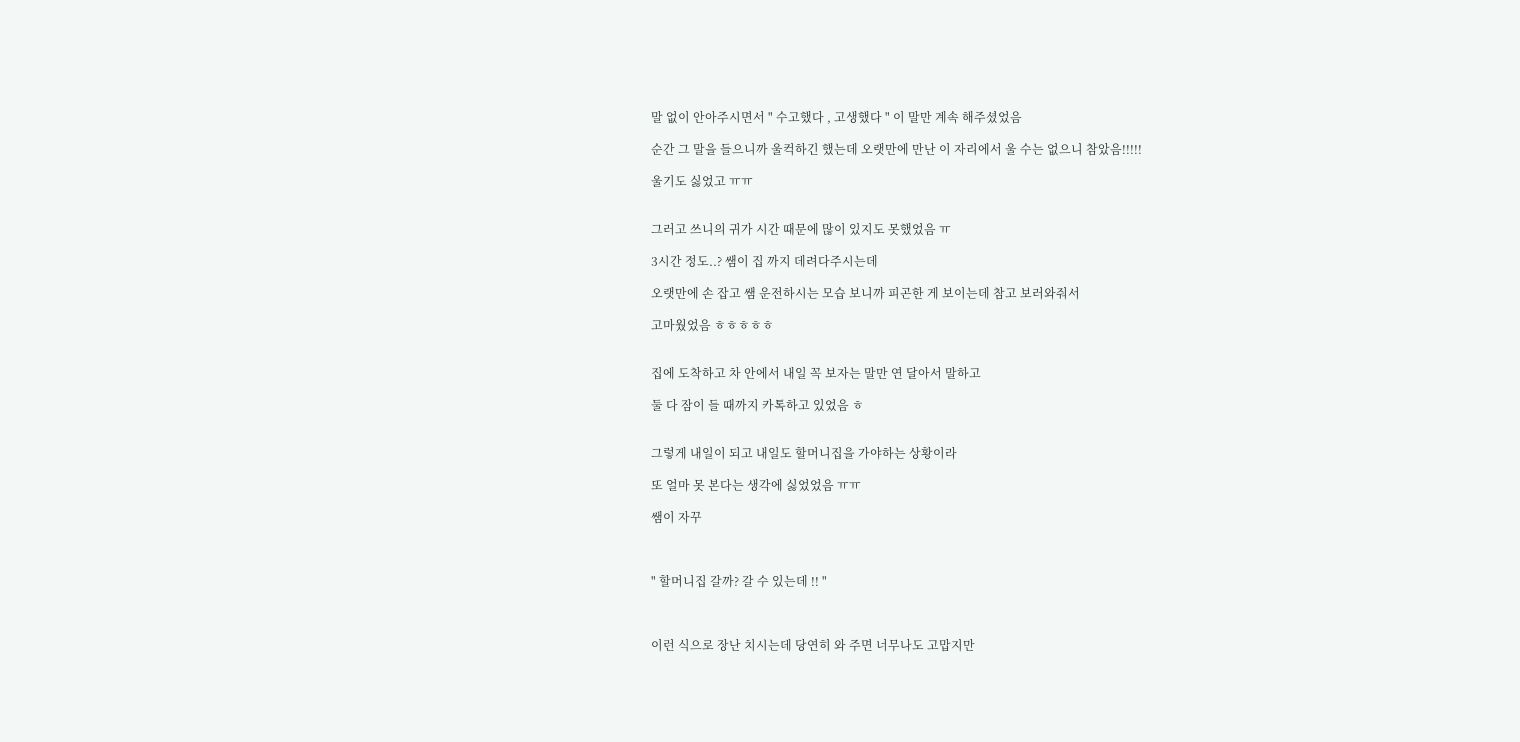말 없이 안아주시면서 " 수고했다 , 고생했다 " 이 말만 계속 해주셨었음

순간 그 말을 들으니까 울컥하긴 했는데 오랫만에 만난 이 자리에서 울 수는 없으니 참았음!!!!!

울기도 싫었고 ㅠㅠ


그러고 쓰니의 귀가 시간 때문에 많이 있지도 못했었음 ㅠ

3시간 정도..? 쌤이 집 까지 데려다주시는데

오랫만에 손 잡고 쌤 운전하시는 모습 보니까 피곤한 게 보이는데 참고 보러와줘서

고마웠었음 ㅎㅎㅎㅎㅎ


집에 도착하고 차 안에서 내일 꼭 보자는 말만 연 달아서 말하고

둘 다 잠이 들 때까지 카톡하고 있었음 ㅎ


그렇게 내일이 되고 내일도 할머니집을 가야하는 상황이라

또 얼마 못 본다는 생각에 싫었었음 ㅠㅠ

쌤이 자꾸



" 할머니집 갈까? 갈 수 있는데 !! "



이런 식으로 장난 치시는데 당연히 와 주면 너무나도 고맙지만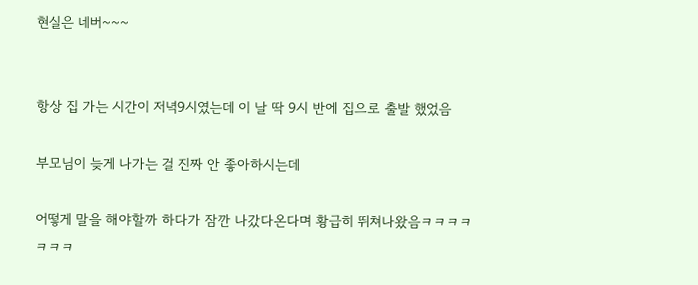현실은 네버~~~


항상 집 가는 시간이 저녁9시였는데 이 날 딱 9시 반에 집으로 출발 했었음

부모님이 늦게 나가는 걸 진짜 안 좋아하시는데

어떻게 말을 해야할까 하다가 잠깐 나갔다온다며 황급히 뛰쳐나왔음ㅋㅋㅋㅋㅋㅋㅋ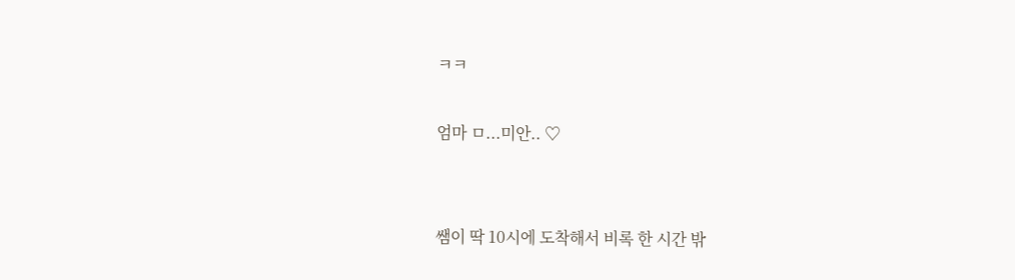ㅋㅋ

엄마 ㅁ...미안.. ♡


쌤이 딱 10시에 도착해서 비록 한 시간 밖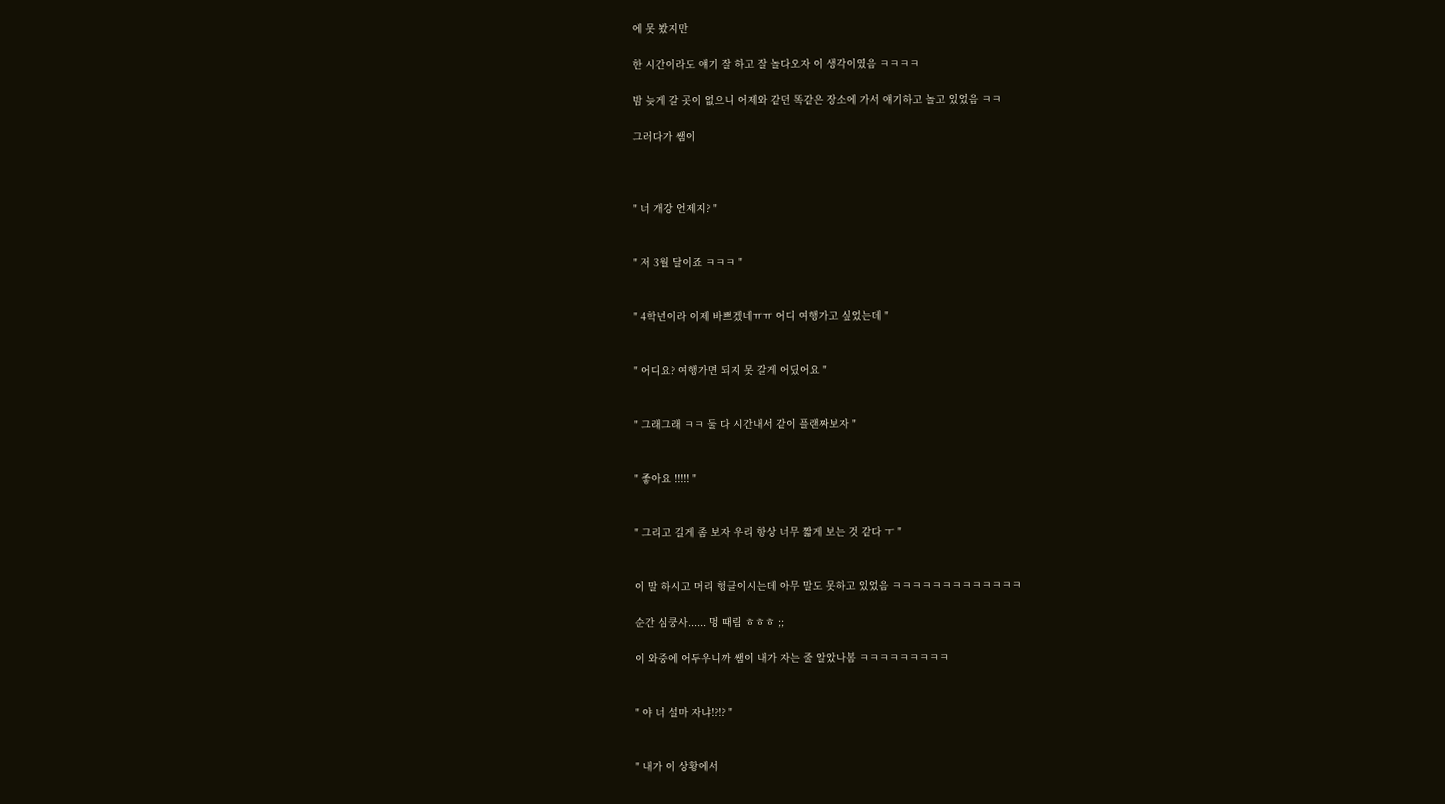에 못 봤지만

한 시간이라도 얘기 잘 하고 잘 놀다오자 이 생각이였음 ㅋㅋㅋㅋ

밤 늦게 갈 곳이 없으니 어제와 같던 똑같은 장소에 가서 얘기하고 놀고 있었음 ㅋㅋ

그러다가 쌤이



" 너 개강 언제지? "


" 저 3월 달이죠 ㅋㅋㅋ "


" 4학년이라 이제 바쁘겠네ㅠㅠ 어디 여행가고 싶었는데 "


" 어디요? 여행가면 되지 못 갈게 어딨어요 "


" 그래그래 ㅋㅋ 둘 다 시간내서 같이 플랜짜보자 "


" 좋아요 !!!!! "


" 그리고 길게 좀 보자 우리 항상 너무 짧게 보는 것 같다 ㅜ "


이 말 하시고 머리 헝클이시는데 아무 말도 못하고 있었음 ㅋㅋㅋㅋㅋㅋㅋㅋㅋㅋㅋㅋㅋ

순간 심쿵사...... 멍 때림 ㅎㅎㅎ ;;

이 와중에 어두우니까 쌤이 내가 자는 줄 알았나봄 ㅋㅋㅋㅋㅋㅋㅋㅋㅋ


" 야 너 설마 자냐!?!? "


" 내가 이 상황에서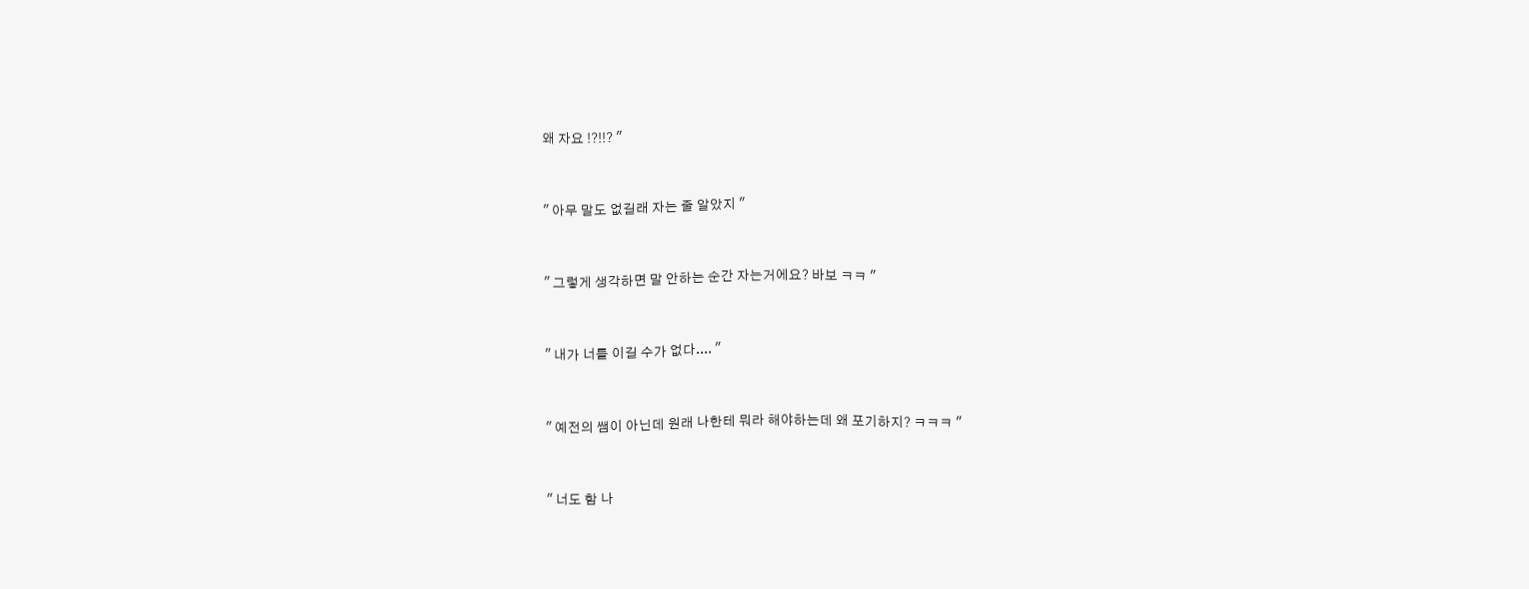왜 자요 !?!!? "


" 아무 말도 없길래 자는 줄 알았지 "


" 그렇게 생각하면 말 안하는 순간 자는거에요? 바보 ㅋㅋ "


" 내가 너를 이길 수가 없다.... "


" 예전의 쌤이 아닌데 원래 나한테 뭐라 해야하는데 왜 포기하지? ㅋㅋㅋ "


" 너도 함 나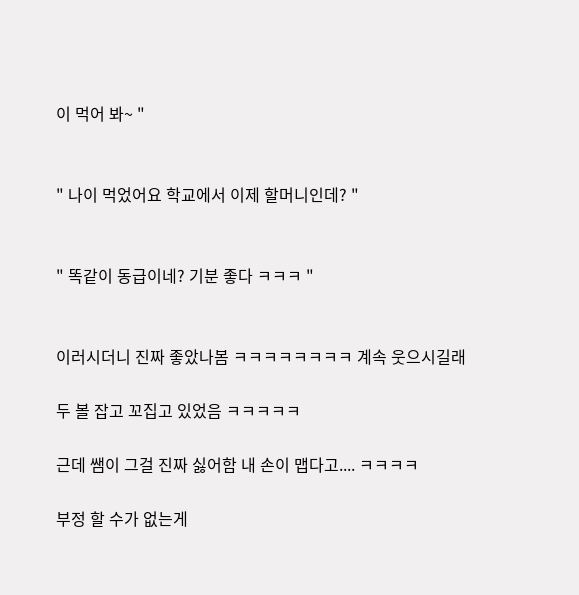이 먹어 봐~ "


" 나이 먹었어요 학교에서 이제 할머니인데? "


" 똑같이 동급이네? 기분 좋다 ㅋㅋㅋ "


이러시더니 진짜 좋았나봄 ㅋㅋㅋㅋㅋㅋㅋㅋ 계속 웃으시길래

두 볼 잡고 꼬집고 있었음 ㅋㅋㅋㅋㅋ

근데 쌤이 그걸 진짜 싫어함 내 손이 맵다고.... ㅋㅋㅋㅋ

부정 할 수가 없는게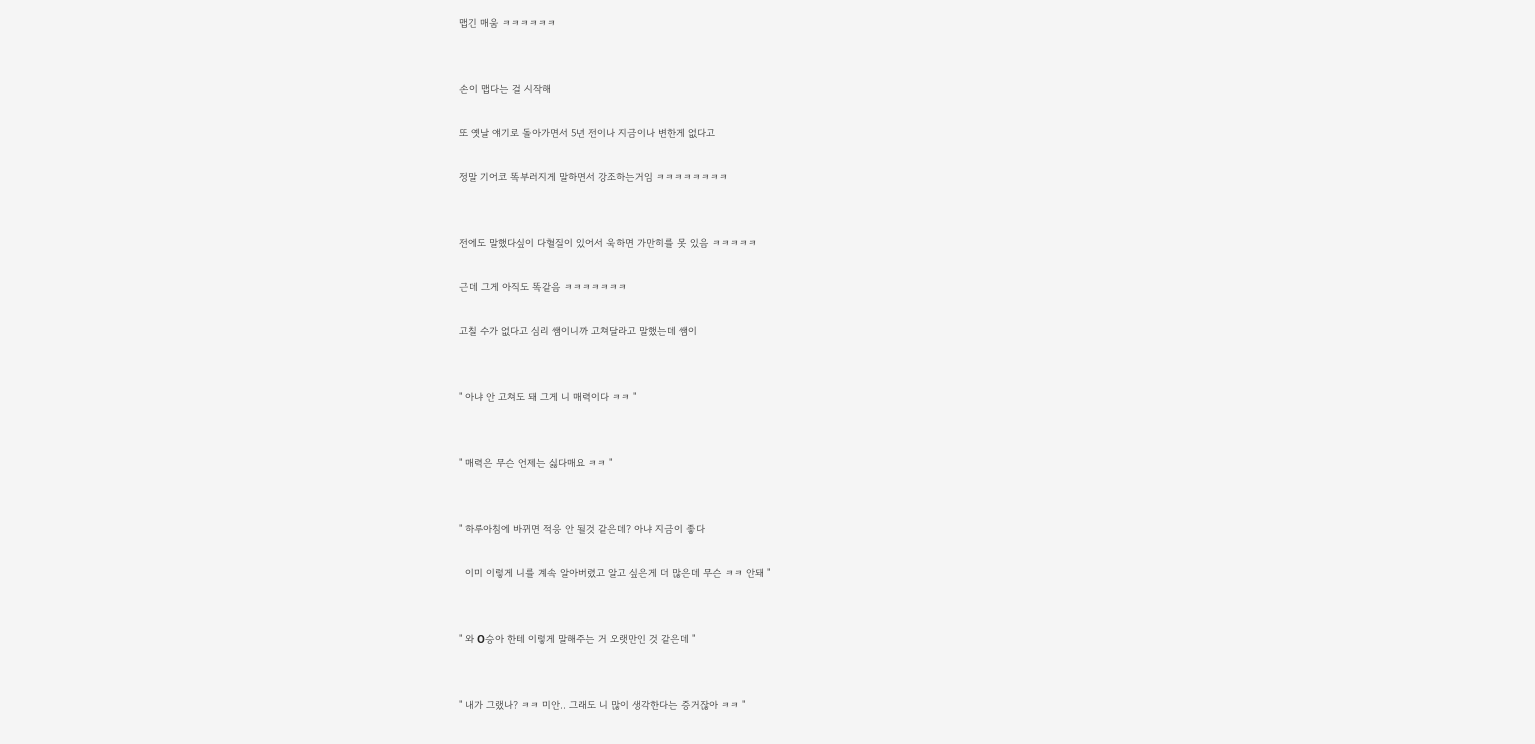맵긴 매움 ㅋㅋㅋㅋㅋㅋ


손이 맵다는 걸 시작해

또 옛날 얘기로 돌아가면서 5년 전이나 지금이나 변한게 없다고

정말 기어코 똑부러지게 말하면서 강조하는거임 ㅋㅋㅋㅋㅋㅋㅋㅋ


전에도 말했다싶이 다혈질이 있어서 욱하면 가만히를 못 있음 ㅋㅋㅋㅋㅋ

근데 그게 아직도 똑같음 ㅋㅋㅋㅋㅋㅋㅋ

고칠 수가 없다고 심리 쌤이니까 고쳐달라고 말했는데 쌤이


" 아냐 안 고쳐도 돼 그게 니 매력이다 ㅋㅋ "


" 매력은 무슨 언제는 싫다매요 ㅋㅋ "


" 하루아침에 바뀌면 적응 안 될것 같은데? 아냐 지금이 좋다

  이미 이렇게 니를 계속 알아버렸고 알고 싶은게 더 많은데 무슨 ㅋㅋ 안돼 "


" 와 O승아 한테 이렇게 말해주는 거 오랫만인 것 같은데 "


" 내가 그랬나? ㅋㅋ 미안.. 그래도 니 많이 생각한다는 증거잖아 ㅋㅋ "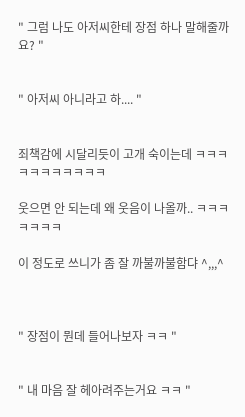" 그럼 나도 아저씨한테 장점 하나 말해줄까요? "


" 아저씨 아니라고 하.... "


죄책감에 시달리듯이 고개 숙이는데 ㅋㅋㅋㅋㅋㅋㅋㅋㅋㅋㅋ

웃으면 안 되는데 왜 웃음이 나올까.. ㅋㅋㅋㅋㅋㅋㅋ

이 정도로 쓰니가 좀 잘 까불까불함댜 ^,,,^



" 장점이 뭔데 들어나보자 ㅋㅋ "


" 내 마음 잘 헤아려주는거요 ㅋㅋ "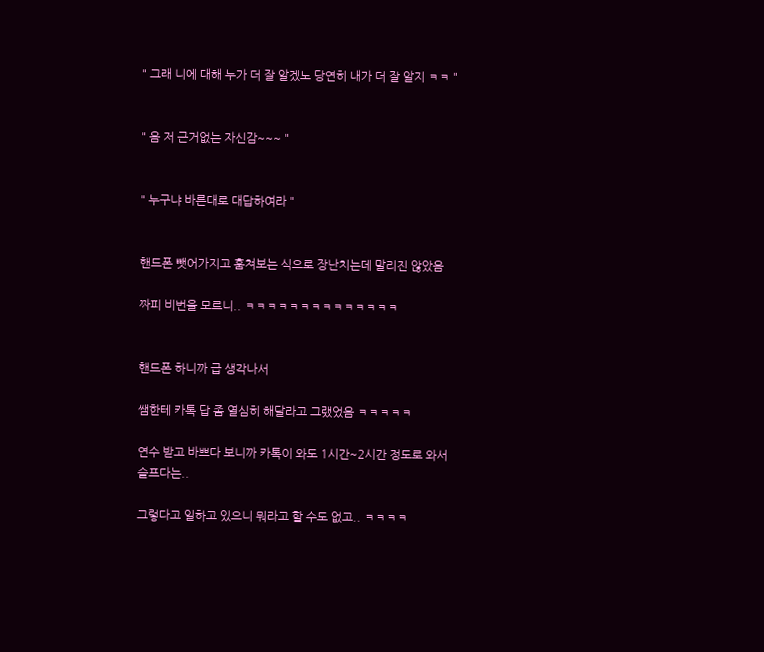" 그래 니에 대해 누가 더 잘 알겠노 당연히 내가 더 잘 알지 ㅋㅋ "


" 음 저 근거없는 자신감~~~ "


" 누구냐 바른대로 대답하여라 "


핸드폰 뺏어가지고 훔쳐보는 식으로 장난치는데 말리진 않았음

짜피 비번을 모르니.. ㅋㅋㅋㅋㅋㅋㅋㅋㅋㅋㅋㅋㅋㅋ


핸드폰 하니까 급 생각나서

쌤한테 카톡 답 좀 열심히 해달라고 그랬었음 ㅋㅋㅋㅋㅋ

연수 받고 바쁘다 보니까 카톡이 와도 1시간~2시간 정도로 와서 슬프다는..

그렇다고 일하고 있으니 뭐라고 할 수도 없고.. ㅋㅋㅋㅋ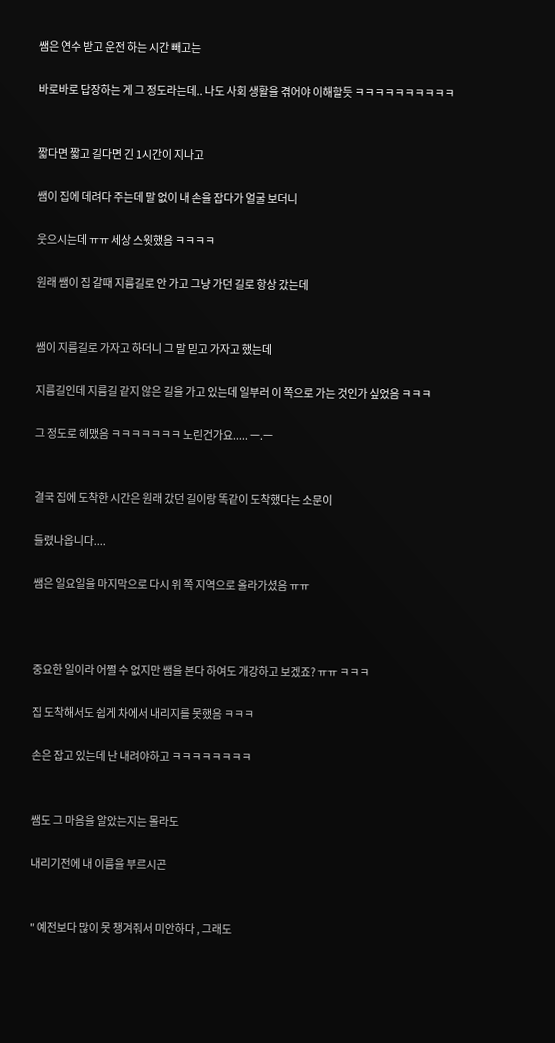쌤은 연수 받고 운전 하는 시간 빼고는

바로바로 답장하는 게 그 정도라는데.. 나도 사회 생활을 겪어야 이해할듯 ㅋㅋㅋㅋㅋㅋㅋㅋㅋㅋ


짧다면 짧고 길다면 긴 1시간이 지나고

쌤이 집에 데려다 주는데 말 없이 내 손을 잡다가 얼굴 보더니

웃으시는데 ㅠㅠ 세상 스윗했음 ㅋㅋㅋㅋ

원래 쌤이 집 갈때 지름길로 안 가고 그냥 가던 길로 항상 갔는데


쌤이 지름길로 가자고 하더니 그 말 믿고 가자고 했는데

지름길인데 지름길 같지 않은 길을 가고 있는데 일부러 이 쪽으로 가는 것인가 싶었음 ㅋㅋㅋ

그 정도로 헤맸음 ㅋㅋㅋㅋㅋㅋㅋ 노린건가요..... ㅡ.ㅡ


결국 집에 도착한 시간은 원래 갔던 길이랑 똑같이 도착했다는 소문이

들렸나옵니다....

쌤은 일요일을 마지막으로 다시 위 쪽 지역으로 올라가셨음 ㅠㅠ



중요한 일이라 어쩔 수 없지만 쌤을 본다 하여도 개강하고 보겠죠? ㅠㅠ ㅋㅋㅋ

집 도착해서도 쉽게 차에서 내리지를 못했음 ㅋㅋㅋ

손은 잡고 있는데 난 내려야하고 ㅋㅋㅋㅋㅋㅋㅋㅋ


쌤도 그 마음을 알았는지는 몰라도

내리기전에 내 이름을 부르시곤


" 예전보다 많이 못 챙겨줘서 미안하다 , 그래도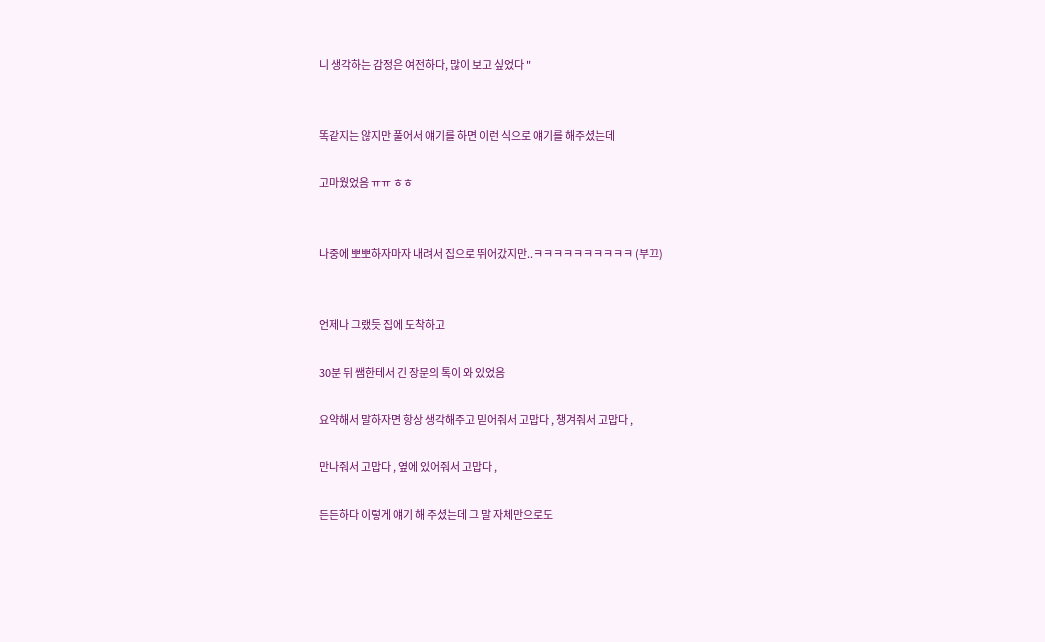니 생각하는 감정은 여전하다, 많이 보고 싶었다 "


똑같지는 않지만 풀어서 얘기를 하면 이런 식으로 얘기를 해주셨는데

고마웠었음 ㅠㅠ ㅎㅎ


나중에 뽀뽀하자마자 내려서 집으로 뛰어갔지만..ㅋㅋㅋㅋㅋㅋㅋㅋㅋㅋ (부끄)


언제나 그랬듯 집에 도착하고

30분 뒤 쌤한테서 긴 장문의 톡이 와 있었음

요약해서 말하자면 항상 생각해주고 믿어줘서 고맙다 , 챙겨줘서 고맙다 ,

만나줘서 고맙다 , 옆에 있어줘서 고맙다 ,

든든하다 이렇게 얘기 해 주셨는데 그 말 자체만으로도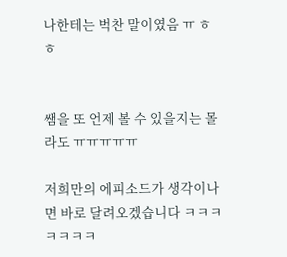나한테는 벅찬 말이였음 ㅠ ㅎㅎ


쌤을 또 언제 볼 수 있을지는 몰라도 ㅠㅠㅠㅠㅠ

저희만의 에피소드가 생각이나면 바로 달려오겠습니다 ㅋㅋㅋㅋㅋㅋㅋ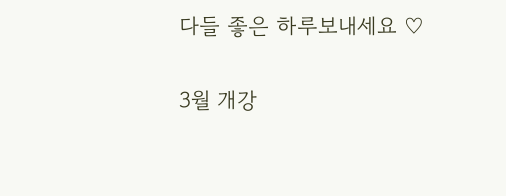다들 좋은 하루보내세요 ♡

3월 개강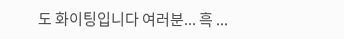도 화이팅입니다 여러분... 흑 ...